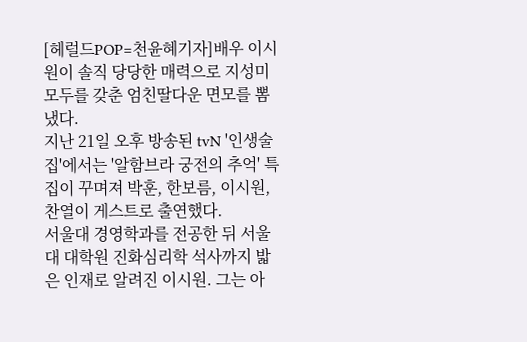[헤럴드POP=천윤혜기자]배우 이시원이 솔직 당당한 매력으로 지성미 모두를 갖춘 엄친딸다운 면모를 뽐냈다.
지난 21일 오후 방송된 tvN '인생술집'에서는 '알함브라 궁전의 추억' 특집이 꾸며져 박훈, 한보름, 이시원, 찬열이 게스트로 출연했다.
서울대 경영학과를 전공한 뒤 서울대 대학원 진화심리학 석사까지 밟은 인재로 알려진 이시원. 그는 아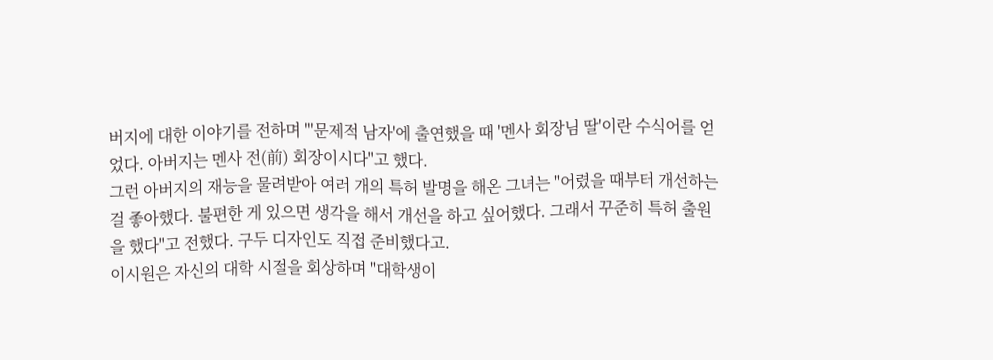버지에 대한 이야기를 전하며 "'문제적 남자'에 출연했을 때 '멘사 회장님 딸'이란 수식어를 얻었다. 아버지는 멘사 전(前) 회장이시다"고 했다.
그런 아버지의 재능을 물려받아 여러 개의 특허 발명을 해온 그녀는 "어렸을 때부터 개선하는 걸 좋아했다. 불편한 게 있으면 생각을 해서 개선을 하고 싶어했다. 그래서 꾸준히 특허 출원을 했다"고 전했다. 구두 디자인도 직접 준비했다고.
이시원은 자신의 대학 시절을 회상하며 "대학생이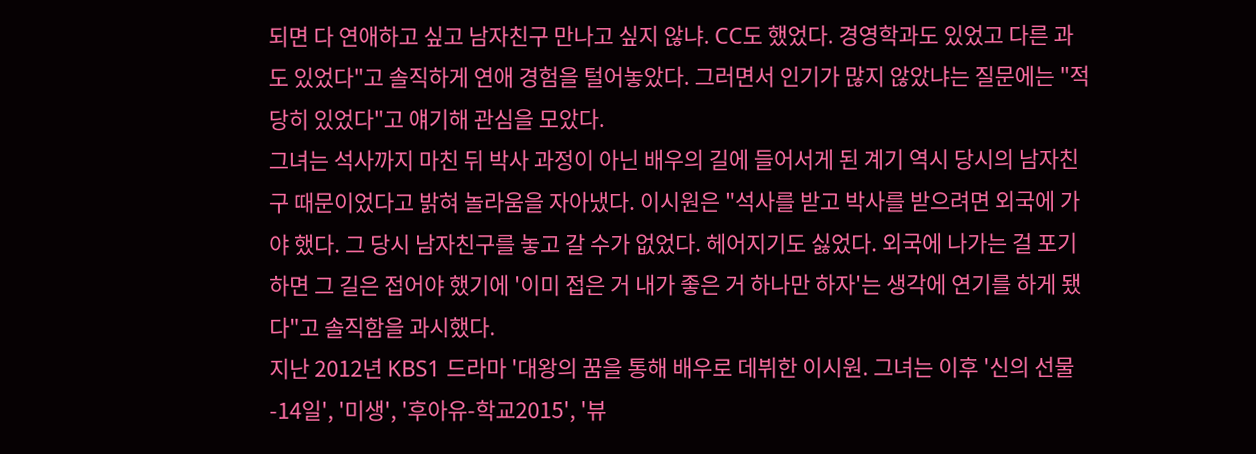되면 다 연애하고 싶고 남자친구 만나고 싶지 않냐. CC도 했었다. 경영학과도 있었고 다른 과도 있었다"고 솔직하게 연애 경험을 털어놓았다. 그러면서 인기가 많지 않았냐는 질문에는 "적당히 있었다"고 얘기해 관심을 모았다.
그녀는 석사까지 마친 뒤 박사 과정이 아닌 배우의 길에 들어서게 된 계기 역시 당시의 남자친구 때문이었다고 밝혀 놀라움을 자아냈다. 이시원은 "석사를 받고 박사를 받으려면 외국에 가야 했다. 그 당시 남자친구를 놓고 갈 수가 없었다. 헤어지기도 싫었다. 외국에 나가는 걸 포기하면 그 길은 접어야 했기에 '이미 접은 거 내가 좋은 거 하나만 하자'는 생각에 연기를 하게 됐다"고 솔직함을 과시했다.
지난 2012년 KBS1 드라마 '대왕의 꿈을 통해 배우로 데뷔한 이시원. 그녀는 이후 '신의 선물-14일', '미생', '후아유-학교2015', '뷰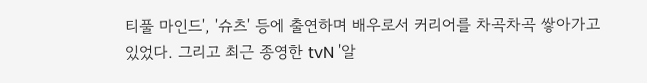티풀 마인드', '슈츠' 등에 출연하며 배우로서 커리어를 차곡차곡 쌓아가고 있었다. 그리고 최근 종영한 tvN '알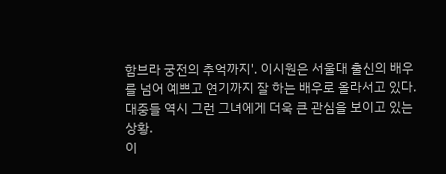함브라 궁전의 추억까지'. 이시원은 서울대 출신의 배우를 넘어 예쁘고 연기까지 잘 하는 배우로 올라서고 있다. 대중들 역시 그런 그녀에게 더욱 큰 관심을 보이고 있는 상황.
이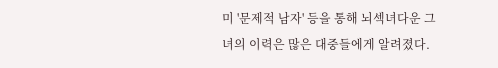미 '문제적 남자' 등을 통해 뇌섹녀다운 그녀의 이력은 많은 대중들에게 알려졌다.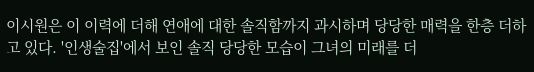이시원은 이 이력에 더해 연애에 대한 솔직함까지 과시하며 당당한 매력을 한층 더하고 있다. '인생술집'에서 보인 솔직 당당한 모습이 그녀의 미래를 더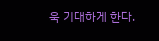욱 기대하게 한다.